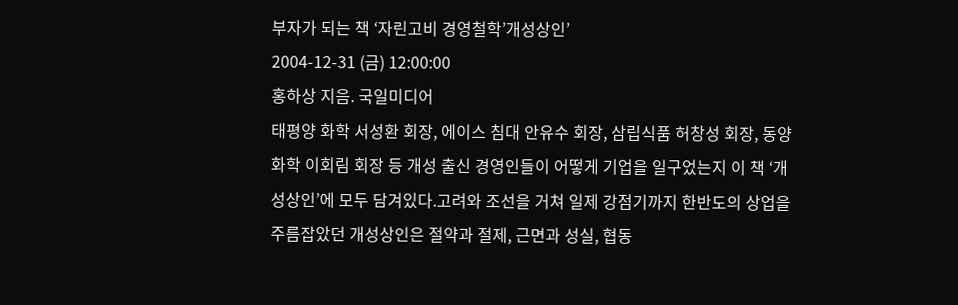부자가 되는 책 ‘자린고비 경영철학’개성상인’
2004-12-31 (금) 12:00:00
홍하상 지음. 국일미디어
태평양 화학 서성환 회장, 에이스 침대 안유수 회장, 삼립식품 허창성 회장, 동양화학 이회림 회장 등 개성 출신 경영인들이 어떻게 기업을 일구었는지 이 책 ‘개성상인’에 모두 담겨있다.고려와 조선을 거쳐 일제 강점기까지 한반도의 상업을 주름잡았던 개성상인은 절약과 절제, 근면과 성실, 협동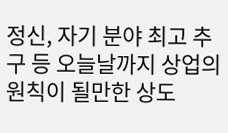정신, 자기 분야 최고 추구 등 오늘날까지 상업의 원칙이 될만한 상도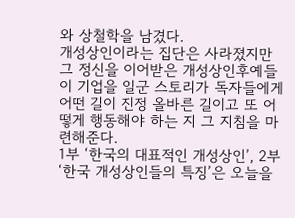와 상철학을 남겼다.
개성상인이라는 집단은 사라졌지만 그 정신을 이어받은 개성상인후예들이 기업을 일군 스토리가 독자들에게 어떤 길이 진정 올바른 길이고 또 어떻게 행동해야 하는 지 그 지침을 마련해준다.
1부 ‘한국의 대표적인 개성상인’, 2부 ‘한국 개성상인들의 특징’은 오늘을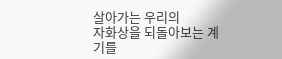살아가는 우리의
자화상을 되돌아보는 계기를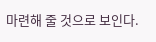마련해 줄 것으로 보인다.